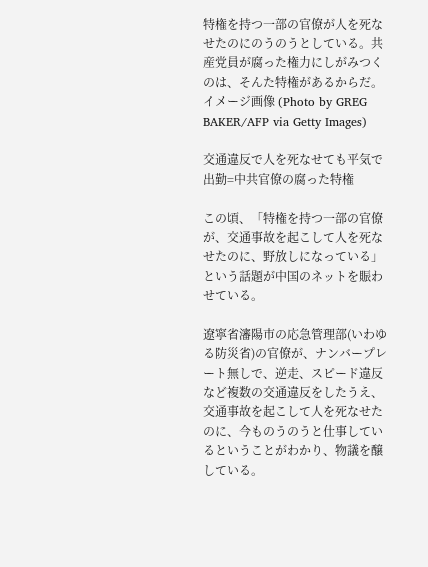特権を持つ一部の官僚が人を死なせたのにのうのうとしている。共産党員が腐った権力にしがみつくのは、そんた特権があるからだ。イメージ画像 (Photo by GREG BAKER/AFP via Getty Images)

交通違反で人を死なせても平気で出勤=中共官僚の腐った特権

この頃、「特権を持つ一部の官僚が、交通事故を起こして人を死なせたのに、野放しになっている」という話題が中国のネットを賑わせている。

遼寧省瀋陽市の応急管理部(いわゆる防災省)の官僚が、ナンバープレート無しで、逆走、スピード違反など複数の交通違反をしたうえ、交通事故を起こして人を死なせたのに、今ものうのうと仕事しているということがわかり、物議を醸している。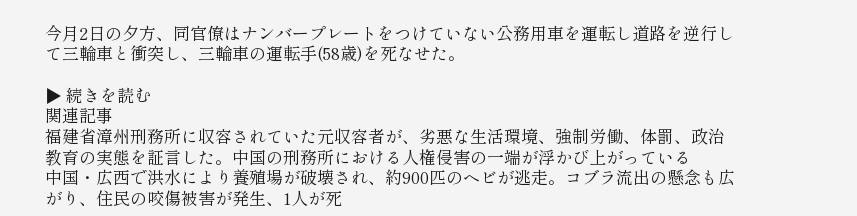今月2日の夕方、同官僚はナンバープレートをつけていない公務用車を運転し道路を逆行して三輪車と衝突し、三輪車の運転手(58歳)を死なせた。

▶ 続きを読む
関連記事
福建省漳州刑務所に収容されていた元収容者が、劣悪な生活環境、強制労働、体罰、政治教育の実態を証言した。中国の刑務所における人権侵害の一端が浮かび上がっている
中国・広西で洪水により養殖場が破壊され、約900匹のヘビが逃走。コブラ流出の懸念も広がり、住民の咬傷被害が発生、1人が死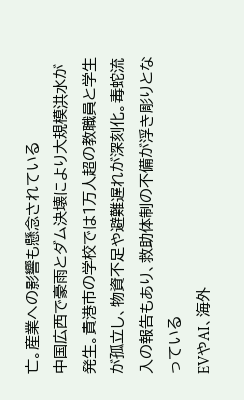亡。産業への影響も懸念されている
中国広西で豪雨とダム決壊により大規模洪水が発生。貴港市の学校では1万人超の教職員と学生が孤立し、物資不足や避難遅れが深刻化。毒蛇流入の報告もあり、救助体制の不備が浮き彫りとなっている
EVやAI、海外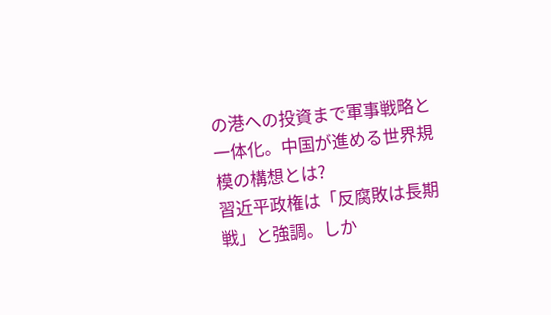の港への投資まで軍事戦略と一体化。中国が進める世界規模の構想とは?
習近平政権は「反腐敗は長期戦」と強調。しか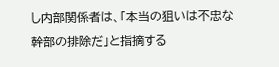し内部関係者は、「本当の狙いは不忠な幹部の排除だ」と指摘する